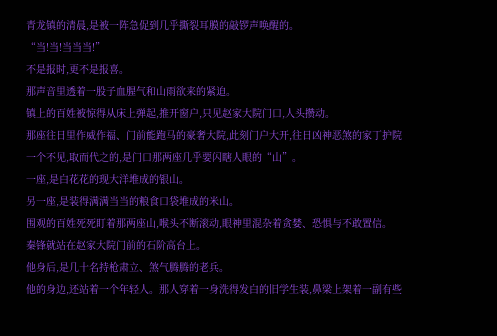青龙镇的清晨,是被一阵急促到几乎撕裂耳膜的敲锣声唤醒的。
“当!当!当当当!”
不是报时,更不是报喜。
那声音里透着一股子血腥气和山雨欲来的紧迫。
镇上的百姓被惊得从床上弹起,推开窗户,只见赵家大院门口,人头攒动。
那座往日里作威作福、门前能跑马的豪奢大院,此刻门户大开,往日凶神恶煞的家丁护院一个不见,取而代之的,是门口那两座几乎要闪瞎人眼的“山”。
一座,是白花花的现大洋堆成的银山。
另一座,是装得满满当当的粮食口袋堆成的米山。
围观的百姓死死盯着那两座山,喉头不断滚动,眼神里混杂着贪婪、恐惧与不敢置信。
秦锋就站在赵家大院门前的石阶高台上。
他身后,是几十名持枪肃立、煞气腾腾的老兵。
他的身边,还站着一个年轻人。那人穿着一身洗得发白的旧学生装,鼻梁上架着一副有些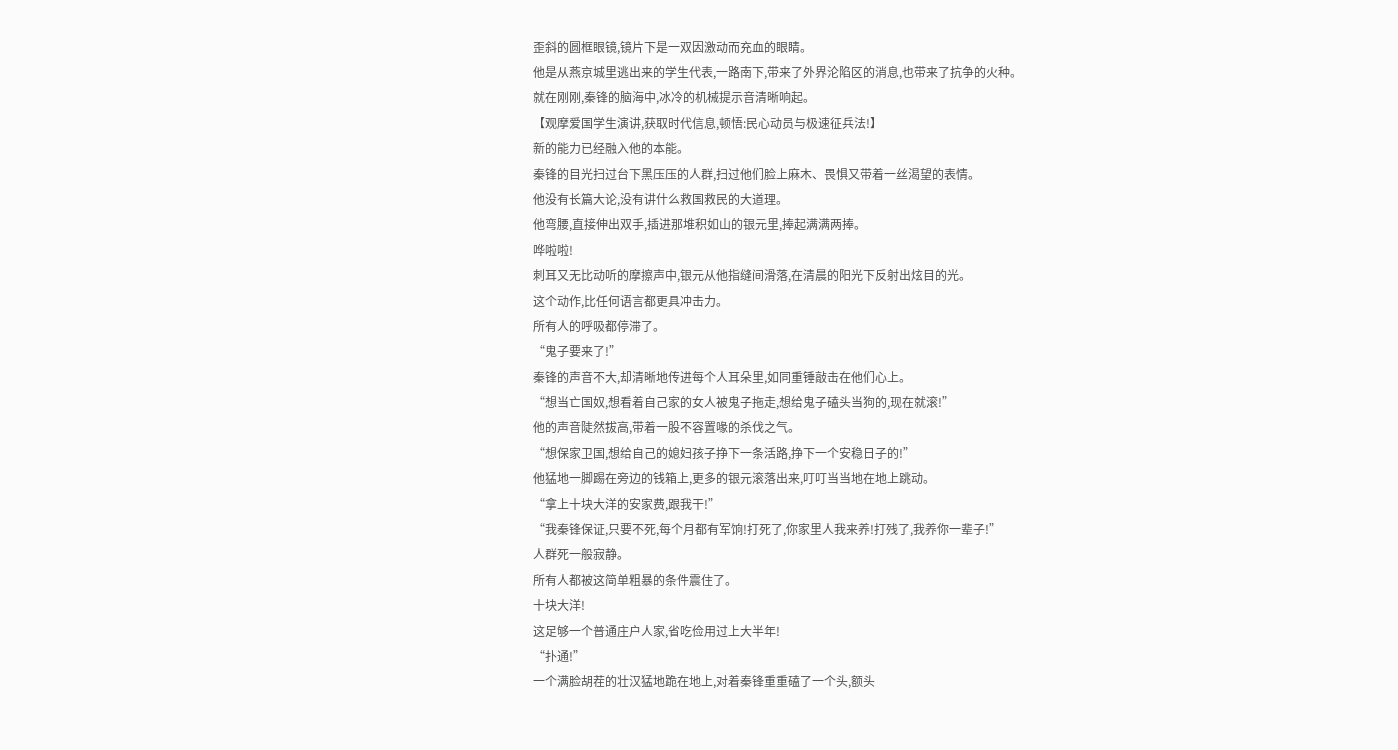歪斜的圆框眼镜,镜片下是一双因激动而充血的眼睛。
他是从燕京城里逃出来的学生代表,一路南下,带来了外界沦陷区的消息,也带来了抗争的火种。
就在刚刚,秦锋的脑海中,冰冷的机械提示音清晰响起。
【观摩爱国学生演讲,获取时代信息,顿悟:民心动员与极速征兵法!】
新的能力已经融入他的本能。
秦锋的目光扫过台下黑压压的人群,扫过他们脸上麻木、畏惧又带着一丝渴望的表情。
他没有长篇大论,没有讲什么救国救民的大道理。
他弯腰,直接伸出双手,插进那堆积如山的银元里,捧起满满两捧。
哗啦啦!
刺耳又无比动听的摩擦声中,银元从他指缝间滑落,在清晨的阳光下反射出炫目的光。
这个动作,比任何语言都更具冲击力。
所有人的呼吸都停滞了。
“鬼子要来了!”
秦锋的声音不大,却清晰地传进每个人耳朵里,如同重锤敲击在他们心上。
“想当亡国奴,想看着自己家的女人被鬼子拖走,想给鬼子磕头当狗的,现在就滚!”
他的声音陡然拔高,带着一股不容置喙的杀伐之气。
“想保家卫国,想给自己的媳妇孩子挣下一条活路,挣下一个安稳日子的!”
他猛地一脚踢在旁边的钱箱上,更多的银元滚落出来,叮叮当当地在地上跳动。
“拿上十块大洋的安家费,跟我干!”
“我秦锋保证,只要不死,每个月都有军饷!打死了,你家里人我来养!打残了,我养你一辈子!”
人群死一般寂静。
所有人都被这简单粗暴的条件震住了。
十块大洋!
这足够一个普通庄户人家,省吃俭用过上大半年!
“扑通!”
一个满脸胡茬的壮汉猛地跪在地上,对着秦锋重重磕了一个头,额头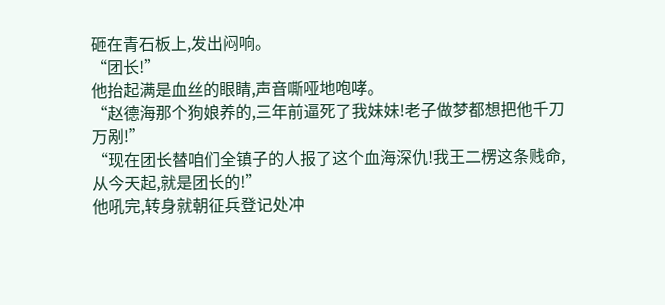砸在青石板上,发出闷响。
“团长!”
他抬起满是血丝的眼睛,声音嘶哑地咆哮。
“赵德海那个狗娘养的,三年前逼死了我妹妹!老子做梦都想把他千刀万剐!”
“现在团长替咱们全镇子的人报了这个血海深仇!我王二楞这条贱命,从今天起,就是团长的!”
他吼完,转身就朝征兵登记处冲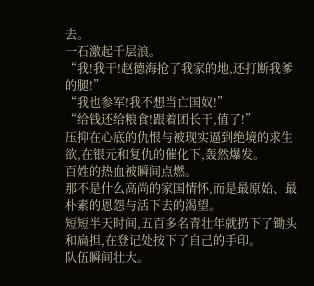去。
一石激起千层浪。
“我!我干!赵德海抢了我家的地,还打断我爹的腿!”
“我也参军!我不想当亡国奴!”
“给钱还给粮食!跟着团长干,值了!”
压抑在心底的仇恨与被现实逼到绝境的求生欲,在银元和复仇的催化下,轰然爆发。
百姓的热血被瞬间点燃。
那不是什么高尚的家国情怀,而是最原始、最朴素的恩怨与活下去的渴望。
短短半天时间,五百多名青壮年就扔下了锄头和扁担,在登记处按下了自己的手印。
队伍瞬间壮大。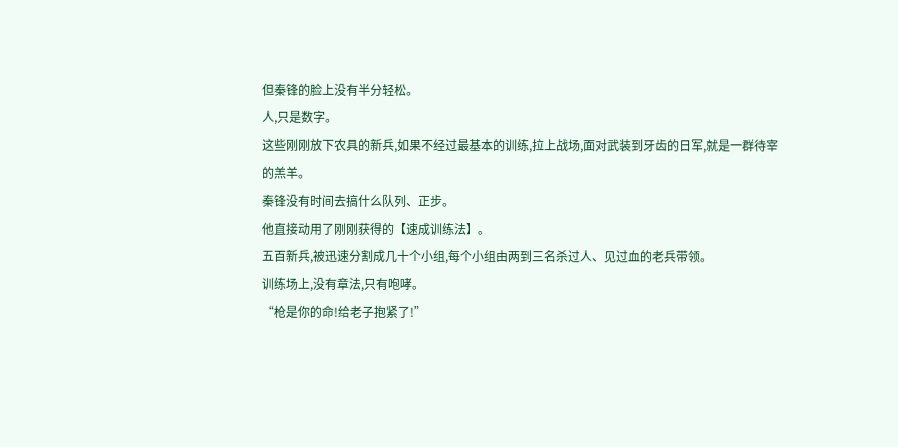但秦锋的脸上没有半分轻松。
人,只是数字。
这些刚刚放下农具的新兵,如果不经过最基本的训练,拉上战场,面对武装到牙齿的日军,就是一群待宰的羔羊。
秦锋没有时间去搞什么队列、正步。
他直接动用了刚刚获得的【速成训练法】。
五百新兵,被迅速分割成几十个小组,每个小组由两到三名杀过人、见过血的老兵带领。
训练场上,没有章法,只有咆哮。
“枪是你的命!给老子抱紧了!”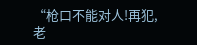“枪口不能对人!再犯,老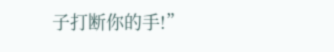子打断你的手!”